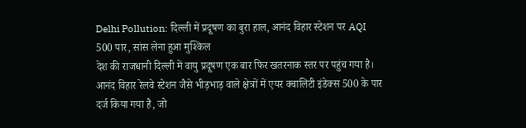Delhi Pollution: दिल्ली में प्रदूषण का बुरा हाल, आनंद विहार स्टेशन पर AQI 500 पार, सांस लेना हुआ मुश्किल
देश की राजधानी दिल्ली में वायु प्रदूषण एक बार फिर खतरनाक स्तर पर पहुंच गया है। आनंद विहार रेलवे स्टेशन जैसे भीड़भाड़ वाले क्षेत्रों में एयर क्वालिटी इंडेक्स 500 के पार दर्ज किया गया है, जो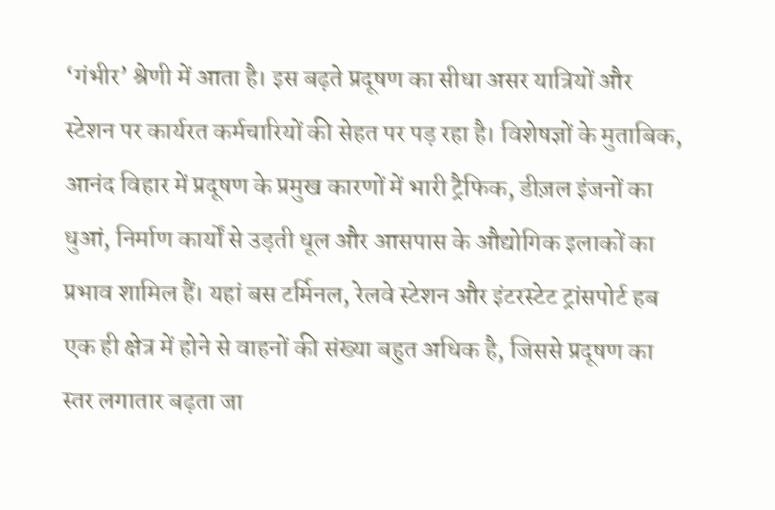‘गंभीर’ श्रेणी में आता है। इस बढ़ते प्रदूषण का सीधा असर यात्रियों और स्टेशन पर कार्यरत कर्मचारियों की सेहत पर पड़ रहा है। विशेषज्ञों के मुताबिक, आनंद विहार में प्रदूषण के प्रमुख कारणों में भारी ट्रैफिक, डीज़ल इंजनों का धुआं, निर्माण कार्यों से उड़ती धूल और आसपास के औद्योगिक इलाकों का प्रभाव शामिल हैं। यहां बस टर्मिनल, रेलवे स्टेशन और इंटरस्टेट ट्रांसपोर्ट हब एक ही क्षेत्र में होने से वाहनों की संख्या बहुत अधिक है, जिससे प्रदूषण का स्तर लगातार बढ़ता जा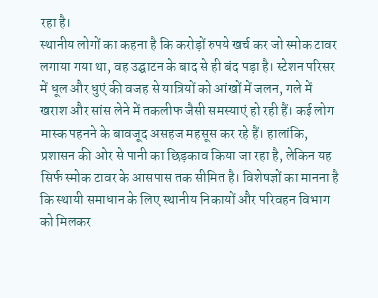रहा है।
स्थानीय लोगों का कहना है कि करोड़ों रुपये खर्च कर जो स्मोक टावर लगाया गया था, वह उद्घाटन के बाद से ही बंद पड़ा है। स्टेशन परिसर में धूल और धुएं की वजह से यात्रियों को आंखों में जलन, गले में खराश और सांस लेने में तकलीफ जैसी समस्याएं हो रही हैं। कई लोग मास्क पहनने के बावजूद असहज महसूस कर रहे हैं। हालांकि, प्रशासन की ओर से पानी का छिड़काव किया जा रहा है, लेकिन यह सिर्फ स्मोक टावर के आसपास तक सीमित है। विशेषज्ञों का मानना है कि स्थायी समाधान के लिए स्थानीय निकायों और परिवहन विभाग को मिलकर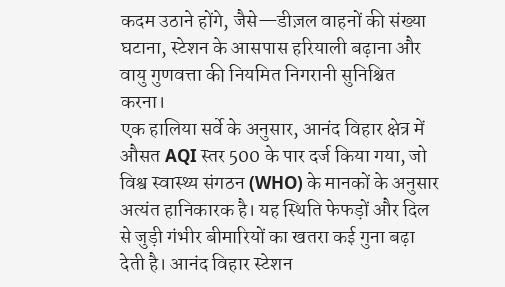कदम उठाने होंगे, जैसे—डीज़ल वाहनों की संख्या घटाना, स्टेशन के आसपास हरियाली बढ़ाना और वायु गुणवत्ता की नियमित निगरानी सुनिश्चित करना।
एक हालिया सर्वे के अनुसार, आनंद विहार क्षेत्र में औसत AQI स्तर 500 के पार दर्ज किया गया, जो विश्व स्वास्थ्य संगठन (WHO) के मानकों के अनुसार अत्यंत हानिकारक है। यह स्थिति फेफड़ों और दिल से जुड़ी गंभीर बीमारियों का खतरा कई गुना बढ़ा देती है। आनंद विहार स्टेशन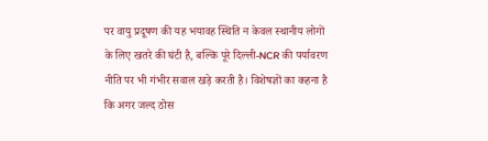पर वायु प्रदूषण की यह भयावह स्थिति न केवल स्थानीय लोगों के लिए खतरे की घंटी है, बल्कि पूरे दिल्ली-NCR की पर्यावरण नीति पर भी गंभीर सवाल खड़े करती है। विशेषज्ञों का कहना है कि अगर जल्द ठोस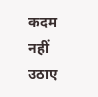कदम नहीं उठाए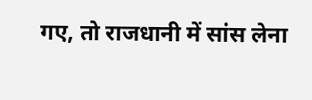गए, तो राजधानी में सांस लेना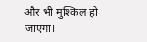और भी मुश्किल हो जाएगा।